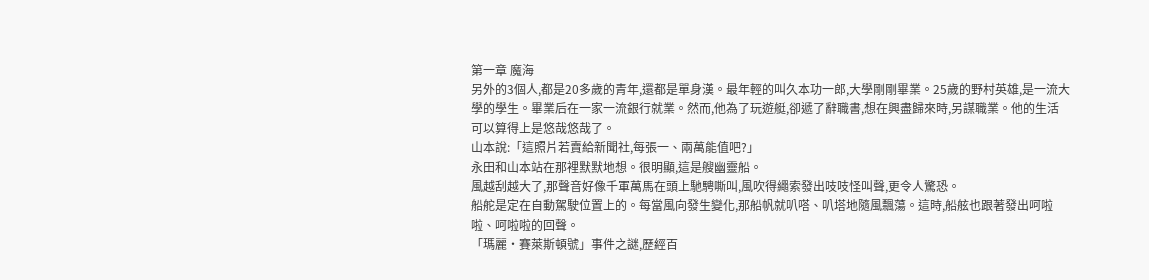第一章 魔海
另外的3個人,都是20多歲的青年,還都是單身漢。最年輕的叫久本功一郎,大學剛剛畢業。25歲的野村英雄,是一流大學的學生。畢業后在一家一流銀行就業。然而,他為了玩遊艇,卻遞了辭職書,想在興盡歸來時,另謀職業。他的生活可以算得上是悠哉悠哉了。
山本說:「這照片若賣給新聞社,每張一、兩萬能值吧?」
永田和山本站在那裡默默地想。很明顯,這是艘幽靈船。
風越刮越大了,那聲音好像千軍萬馬在頭上馳騁嘶叫,風吹得繩索發出吱吱怪叫聲,更令人驚恐。
船舵是定在自動駕駛位置上的。每當風向發生變化,那船帆就叭嗒、叭塔地隨風飄蕩。這時,船舷也跟著發出呵啦啦、呵啦啦的回聲。
「瑪麗·賽萊斯頓號」事件之謎,歷經百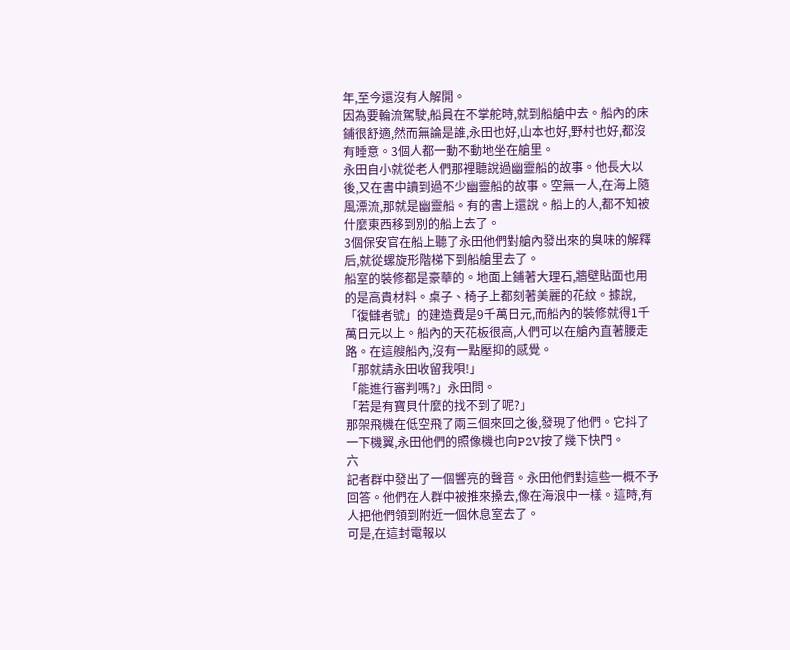年,至今還沒有人解開。
因為要輪流駕駛,船員在不掌舵時,就到船艙中去。船內的床鋪很舒適,然而無論是誰,永田也好,山本也好,野村也好,都沒有睡意。3個人都一動不動地坐在艙里。
永田自小就從老人們那裡聽說過幽靈船的故事。他長大以後,又在書中讀到過不少幽靈船的故事。空無一人,在海上隨風漂流,那就是幽靈船。有的書上還說。船上的人,都不知被什麼東西移到別的船上去了。
3個保安官在船上聽了永田他們對艙內發出來的臭味的解釋后,就從螺旋形階梯下到船艙里去了。
船室的裝修都是豪華的。地面上鋪著大理石,牆壁貼面也用的是高貴材料。桌子、椅子上都刻著美麗的花紋。據說,「復讎者號」的建造費是9千萬日元,而船內的裝修就得1千萬日元以上。船內的天花板很高,人們可以在艙內直著腰走路。在這艘船內,沒有一點壓抑的感覺。
「那就請永田收留我唄!」
「能進行審判嗎?」永田問。
「若是有寶貝什麼的找不到了呢?」
那架飛機在低空飛了兩三個來回之後,發現了他們。它抖了一下機翼,永田他們的照像機也向P2V按了幾下快門。
六
記者群中發出了一個響亮的聲音。永田他們對這些一概不予回答。他們在人群中被推來搡去,像在海浪中一樣。這時,有人把他們領到附近一個休息室去了。
可是,在這封電報以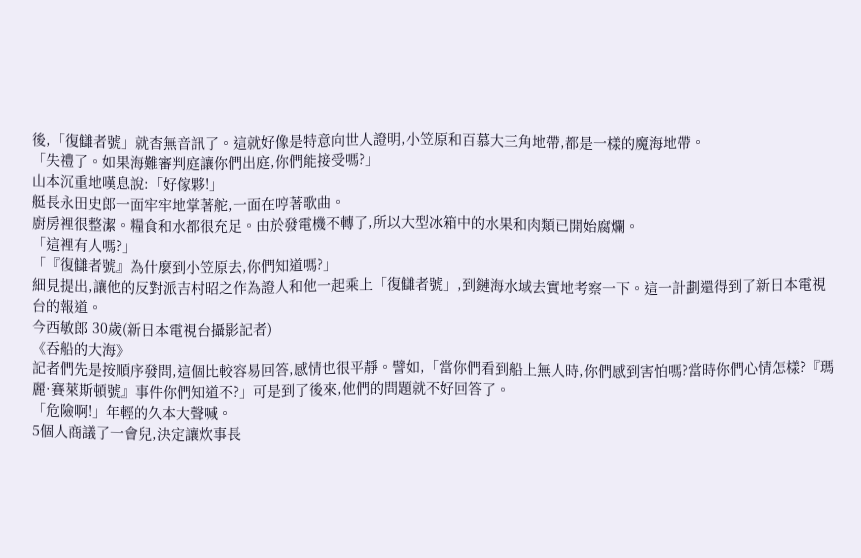後,「復讎者號」就杳無音訊了。這就好像是特意向世人證明,小笠原和百慕大三角地帶,都是一樣的魔海地帶。
「失禮了。如果海難審判庭讓你們出庭,你們能接受嗎?」
山本沉重地嘆息說:「好傢夥!」
艇長永田史郎一面牢牢地掌著舵,一面在哼著歌曲。
廚房裡很整潔。糧食和水都很充足。由於發電機不轉了,所以大型冰箱中的水果和肉類已開始腐爛。
「這裡有人嗎?」
「『復讎者號』為什麼到小笠原去,你們知道嗎?」
細見提出,讓他的反對派吉村昭之作為證人和他一起乘上「復讎者號」,到鏈海水域去實地考察一下。這一計劃還得到了新日本電視台的報道。
今西敏郎 30歲(新日本電視台攝影記者)
《吞船的大海》
記者們先是按順序發問,這個比較容易回答,感情也很平靜。譬如,「當你們看到船上無人時,你們感到害怕嗎?當時你們心情怎樣?『瑪麗·賽萊斯頓號』事件你們知道不?」可是到了後來,他們的問題就不好回答了。
「危險啊!」年輕的久本大聲喊。
5個人商議了一會兒,決定讓炊事長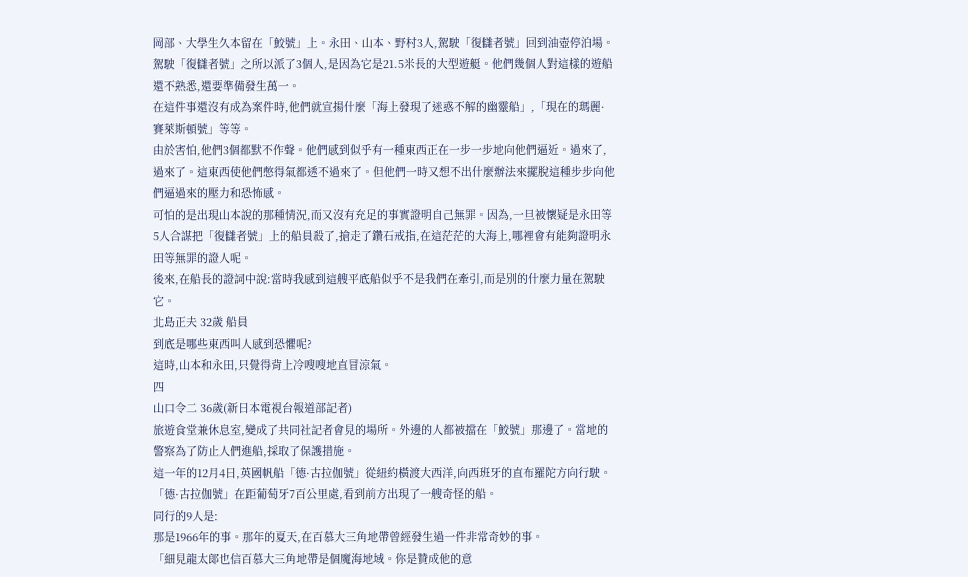岡部、大學生久本留在「鮫號」上。永田、山本、野村3人,駕駛「復讎者號」回到油壺停泊場。駕駛「復讎者號」之所以派了3個人,是因為它是21.5米長的大型遊艇。他們幾個人對這樣的遊船還不熟悉,還要準備發生萬一。
在這件事還沒有成為案件時,他們就宣揚什麼「海上發現了迷惑不解的幽靈船」,「現在的瑪麗·賽萊斯頓號」等等。
由於害怕,他們3個都默不作聲。他們感到似乎有一種東西正在一步一步地向他們逼近。過來了,過來了。這東西使他們憋得氣都透不過來了。但他們一時又想不出什麼辦法來擺脫這種步步向他們逼過來的壓力和恐怖感。
可怕的是出現山本說的那種情況,而又沒有充足的事實證明自己無罪。因為,一旦被懷疑是永田等5人合謀把「復讎者號」上的船員殺了,搶走了鑽石戒指,在這茫茫的大海上,哪裡會有能夠證明永田等無罪的證人呢。
後來,在船長的證詞中說:當時我感到這艘平底船似乎不是我們在牽引,而是別的什麼力量在駕駛它。
北島正夫 32歲 船員
到底是哪些東西叫人感到恐懼呢?
這時,山本和永田,只覺得背上冷嗖嗖地直冒涼氣。
四
山口令二 36歲(新日本電視台報道部記者)
旅遊食堂兼休息室,變成了共同社記者會見的場所。外邊的人都被擋在「鮫號」那邊了。當地的警察為了防止人們進船,採取了保護措施。
這一年的12月4日,英國帆船「德·古拉伽號」從紐約橫渡大西洋,向西班牙的直布羅陀方向行駛。「德·古拉伽號」在距葡萄牙7百公里處,看到前方出現了一艘奇怪的船。
同行的9人是:
那是1966年的事。那年的夏天,在百慕大三角地帶曾經發生過一件非常奇妙的事。
「細見龍太郞也信百慕大三角地帶是個魔海地域。你是贊成他的意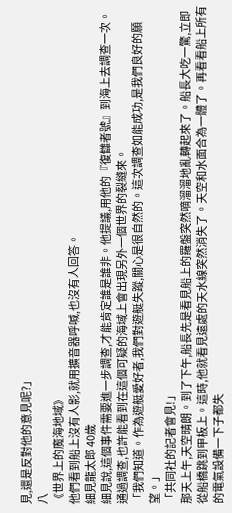見,還是反對他的意見呢?」
八
《世界上的魔海地域》
他們看到船上沒有人影,就用擴音器呼喊,也沒有人回答。
細見龍太郎 40歲
細見說,這個事件需要進一步調查,才能肯定誰是誰非。他提議,用他的『復讎者號』到海上去調查一次。通過調查,也許能看到在這個可疑的海域上會出現另外一個世界的裂縫來。
「我們知道。作為遊艇愛好者,我們對遊艇失蹤,關心是很自然的。這次調查如能成功,是我們良好的願望。」
「共同社的記者會見!」
那天上午,天空晴朗。到了下午,船長先是看見船上的羅盤突然嘀溜溜地亂轉起來了。船長大吃一驚,立即從船橋跳到甲板上。這時,他就看見遠處的天水線突然消失了。天空和水面合為一體了。再看看船上所有的電氣設備一下子都失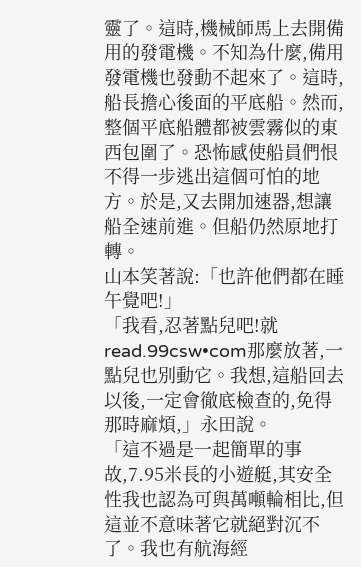靈了。這時,機械師馬上去開備用的發電機。不知為什麼,備用發電機也發動不起來了。這時,船長擔心後面的平底船。然而,整個平底船體都被雲霧似的東西包圍了。恐怖感使船員們恨不得一步逃出這個可怕的地方。於是,又去開加速器,想讓船全速前進。但船仍然原地打轉。
山本笑著說:「也許他們都在睡午覺吧!」
「我看,忍著點兒吧!就read.99csw•com那麼放著,一點兒也別動它。我想,這船回去以後,一定會徹底檢查的,免得那時麻煩,」永田說。
「這不過是一起簡單的事故,7.95米長的小遊艇,其安全性我也認為可與萬噸輪相比,但這並不意味著它就絕對沉不了。我也有航海經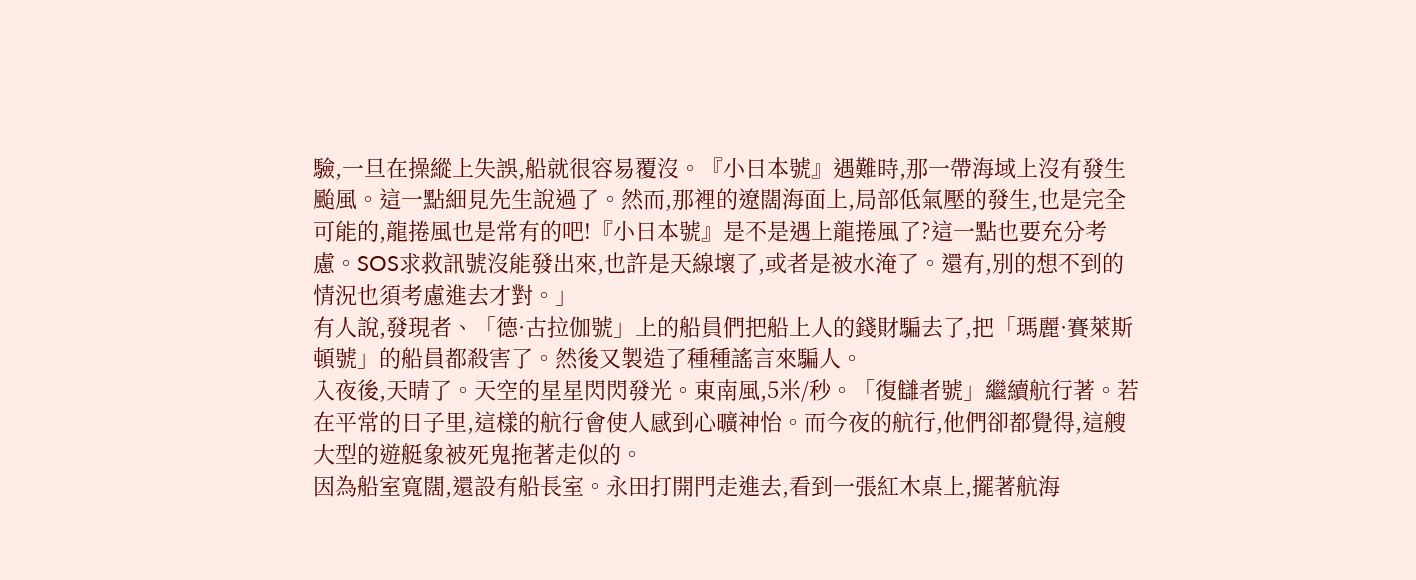驗,一旦在操縱上失誤,船就很容易覆沒。『小日本號』遇難時,那一帶海域上沒有發生颱風。這一點細見先生說過了。然而,那裡的遼闊海面上,局部低氣壓的發生,也是完全可能的,龍捲風也是常有的吧!『小日本號』是不是遇上龍捲風了?這一點也要充分考慮。SOS求救訊號沒能發出來,也許是天線壞了,或者是被水淹了。還有,別的想不到的情況也須考慮進去才對。」
有人說,發現者、「德·古拉伽號」上的船員們把船上人的錢財騙去了,把「瑪麗·賽萊斯頓號」的船員都殺害了。然後又製造了種種謠言來騙人。
入夜後,天晴了。天空的星星閃閃發光。東南風,5米/秒。「復讎者號」繼續航行著。若在平常的日子里,這樣的航行會使人感到心曠神怡。而今夜的航行,他們卻都覺得,這艘大型的遊艇象被死鬼拖著走似的。
因為船室寬闊,還設有船長室。永田打開門走進去,看到一張紅木桌上,擺著航海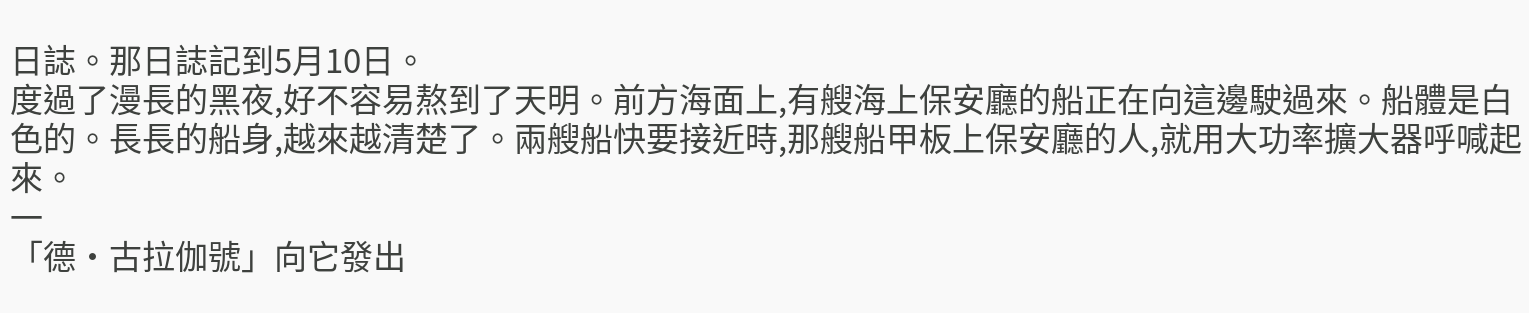日誌。那日誌記到5月10日。
度過了漫長的黑夜,好不容易熬到了天明。前方海面上,有艘海上保安廳的船正在向這邊駛過來。船體是白色的。長長的船身,越來越清楚了。兩艘船快要接近時,那艘船甲板上保安廳的人,就用大功率擴大器呼喊起來。
一
「德·古拉伽號」向它發出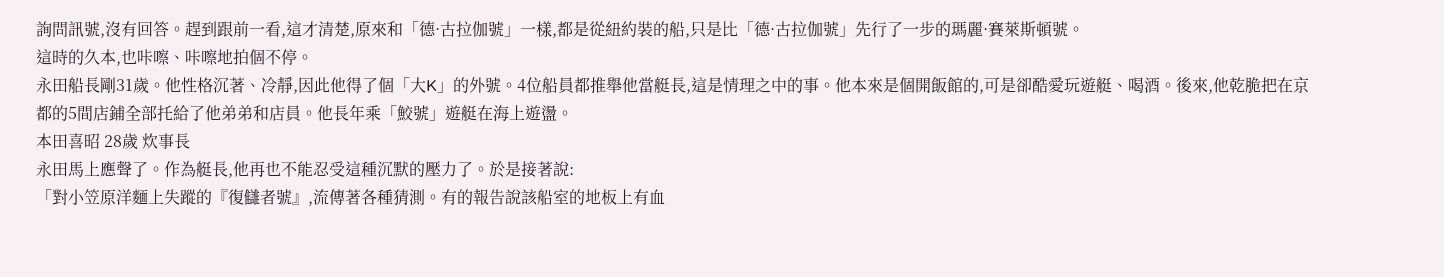詢問訊號,沒有回答。趕到跟前一看,這才清楚,原來和「德·古拉伽號」一樣,都是從紐約裝的船,只是比「德·古拉伽號」先行了一步的瑪麗·賽萊斯頓號。
這時的久本,也咔嚓、咔嚓地拍個不停。
永田船長剛31歲。他性格沉著、冷靜,因此他得了個「大K」的外號。4位船員都推舉他當艇長,這是情理之中的事。他本來是個開飯館的,可是卻酷愛玩遊艇、喝酒。後來,他乾脆把在京都的5間店鋪全部托給了他弟弟和店員。他長年乘「鮫號」遊艇在海上遊盪。
本田喜昭 28歲 炊事長
永田馬上應聲了。作為艇長,他再也不能忍受這種沉默的壓力了。於是接著說:
「對小笠原洋麵上失蹤的『復讎者號』,流傳著各種猜測。有的報告說該船室的地板上有血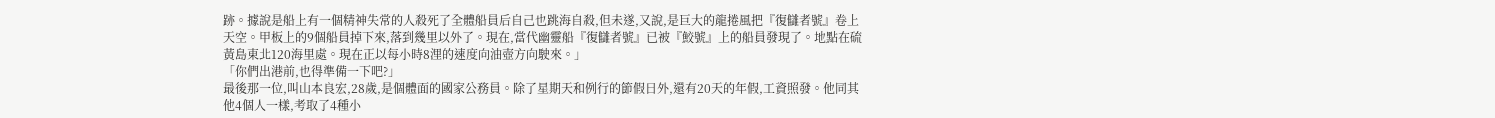跡。據說是船上有一個精神失常的人殺死了全體船員后自己也跳海自殺,但未遂,又說,是巨大的龍捲風把『復讎者號』卷上天空。甲板上的9個船員掉下來,落到幾里以外了。現在,當代幽靈船『復讎者號』已被『鮫號』上的船員發現了。地點在硫黃島東北120海里處。現在正以每小時8浬的速度向油壺方向駛來。」
「你們出港前,也得準備一下吧?」
最後那一位,叫山本良宏,28歲,是個體面的國家公務員。除了星期天和例行的節假日外,還有20天的年假,工資照發。他同其他4個人一樣,考取了4種小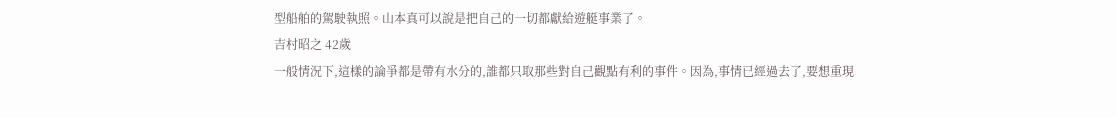型船舶的駕駛執照。山本真可以說是把自己的一切都獻給遊艇事業了。
吉村昭之 42歲
一般情況下,這樣的論爭都是帶有水分的,誰都只取那些對自己觀點有利的事件。因為,事情已經過去了,要想重現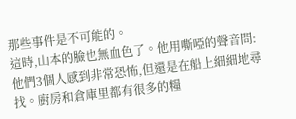那些事件是不可能的。
這時,山本的臉也無血色了。他用嘶啞的聲音問:
他們3個人感到非常恐怖,但還是在船上細細地尋找。廚房和倉庫里都有很多的糧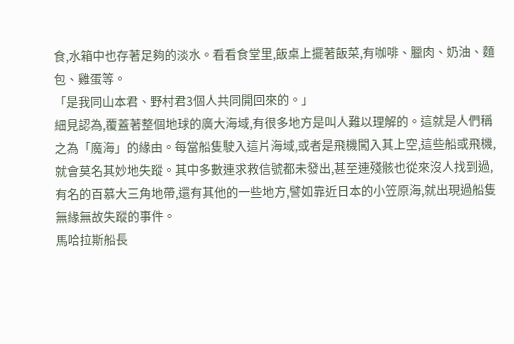食,水箱中也存著足夠的淡水。看看食堂里,飯桌上擺著飯菜,有咖啡、臘肉、奶油、麵包、雞蛋等。
「是我同山本君、野村君3個人共同開回來的。」
細見認為,覆蓋著整個地球的廣大海域,有很多地方是叫人難以理解的。這就是人們稱之為「魔海」的緣由。每當船隻駛入這片海域,或者是飛機闖入其上空,這些船或飛機,就會莫名其妙地失蹤。其中多數連求救信號都未發出,甚至連殘骸也從來沒人找到過,有名的百慕大三角地帶,還有其他的一些地方,譬如靠近日本的小笠原海,就出現過船隻無緣無故失蹤的事件。
馬哈拉斯船長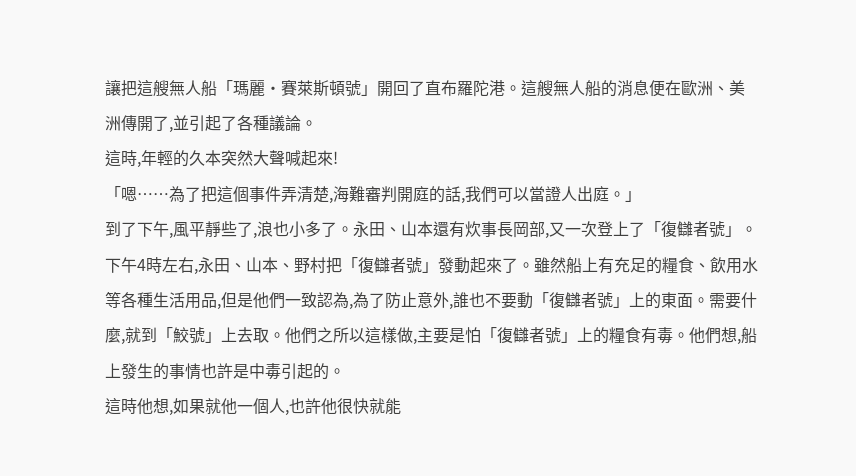讓把這艘無人船「瑪麗·賽萊斯頓號」開回了直布羅陀港。這艘無人船的消息便在歐洲、美洲傳開了,並引起了各種議論。
這時,年輕的久本突然大聲喊起來!
「嗯……為了把這個事件弄清楚,海難審判開庭的話,我們可以當證人出庭。」
到了下午,風平靜些了,浪也小多了。永田、山本還有炊事長岡部,又一次登上了「復讎者號」。
下午4時左右,永田、山本、野村把「復讎者號」發動起來了。雖然船上有充足的糧食、飲用水等各種生活用品,但是他們一致認為,為了防止意外,誰也不要動「復讎者號」上的東面。需要什麼,就到「鮫號」上去取。他們之所以這樣做,主要是怕「復讎者號」上的糧食有毒。他們想,船上發生的事情也許是中毒引起的。
這時他想,如果就他一個人,也許他很快就能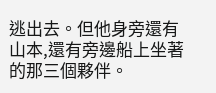逃出去。但他身旁還有山本,還有旁邊船上坐著的那三個夥伴。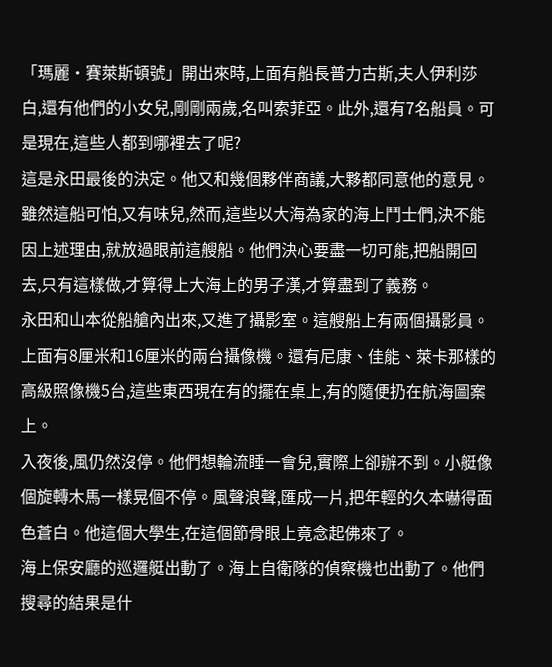「瑪麗·賽萊斯頓號」開出來時,上面有船長普力古斯,夫人伊利莎白,還有他們的小女兒,剛剛兩歲,名叫索菲亞。此外,還有7名船員。可是現在,這些人都到哪裡去了呢?
這是永田最後的決定。他又和幾個夥伴商議,大夥都同意他的意見。雖然這船可怕,又有味兒,然而,這些以大海為家的海上鬥士們,決不能因上述理由,就放過眼前這艘船。他們決心要盡一切可能,把船開回去,只有這樣做,才算得上大海上的男子漢,才算盡到了義務。
永田和山本從船艙內出來,又進了攝影室。這艘船上有兩個攝影員。上面有8厘米和16厘米的兩台攝像機。還有尼康、佳能、萊卡那樣的高級照像機5台,這些東西現在有的擺在桌上,有的隨便扔在航海圖案上。
入夜後,風仍然沒停。他們想輪流睡一會兒,實際上卻辦不到。小艇像個旋轉木馬一樣晃個不停。風聲浪聲,匯成一片,把年輕的久本嚇得面色蒼白。他這個大學生,在這個節骨眼上竟念起佛來了。
海上保安廳的巡邏艇出動了。海上自衛隊的偵察機也出動了。他們搜尋的結果是什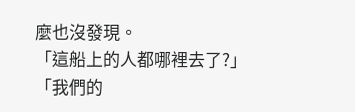麼也沒發現。
「這船上的人都哪裡去了?」
「我們的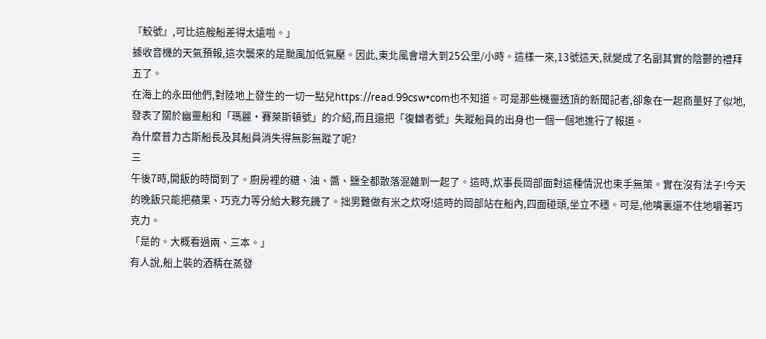『鮫號』,可比這艘船差得太遠啦。」
據收音機的天氣預報,這次襲來的是颱風加低氣壓。因此,東北風會增大到25公里/小時。這樣一來,13號這天,就變成了名副其實的陰鬱的禮拜五了。
在海上的永田他們,對陸地上發生的一切一點兒https://read.99csw•com也不知道。可是那些機靈透頂的新聞記者,卻象在一起商量好了似地,發表了關於幽靈船和「瑪麗·賽萊斯頓號」的介紹,而且還把「復讎者號」失蹤船員的出身也一個一個地進行了報道。
為什麼普力古斯船長及其船員消失得無影無蹤了呢?
三
午後7時,開飯的時間到了。廚房裡的糖、油、醬、鹽全都散落混雜到一起了。這時,炊事長岡部面對這種情況也束手無策。實在沒有法子!今天的晚飯只能把蘋果、巧克力等分給大夥充饑了。拙男難做有米之炊呀!這時的岡部站在船內,四面碰頭,坐立不穩。可是,他嘴裏還不住地嚼著巧克力。
「是的。大概看過兩、三本。」
有人說,船上裝的酒精在蒸發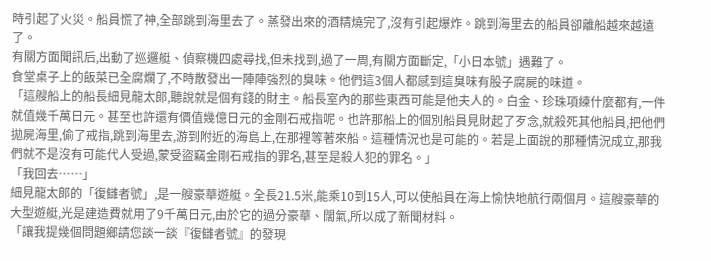時引起了火災。船員慌了神,全部跳到海里去了。蒸發出來的酒精燒完了,沒有引起爆炸。跳到海里去的船員卻離船越來越遠了。
有關方面聞訊后,出動了巡邏艇、偵察機四處尋找,但未找到,過了一周,有關方面斷定,「小日本號」遇難了。
食堂桌子上的飯菜已全腐爛了,不時散發出一陣陣強烈的臭味。他們這3個人都感到這臭味有股子腐屍的味道。
「這艘船上的船長細見龍太郞,聽說就是個有錢的財主。船長室內的那些東西可能是他夫人的。白金、珍珠項練什麼都有,一件就值幾千萬日元。甚至也許還有價值幾億日元的金剛石戒指呢。也許那船上的個別船員見財起了歹念,就殺死其他船員,把他們拋屍海里,偷了戒指,跳到海里去,游到附近的海島上,在那裡等著來船。這種情況也是可能的。若是上面說的那種情況成立,那我們就不是沒有可能代人受過,蒙受盜竊金剛石戒指的罪名,甚至是殺人犯的罪名。」
「我回去……」
細見龍太郞的「復讎者號」,是一艘豪華遊艇。全長21.5米,能乘10到15人,可以使船員在海上愉快地航行兩個月。這艘豪華的大型遊艇,光是建造費就用了9千萬日元,由於它的過分豪華、闊氣,所以成了新聞材料。
「讓我提幾個問題鄉請您談一談『復讎者號』的發現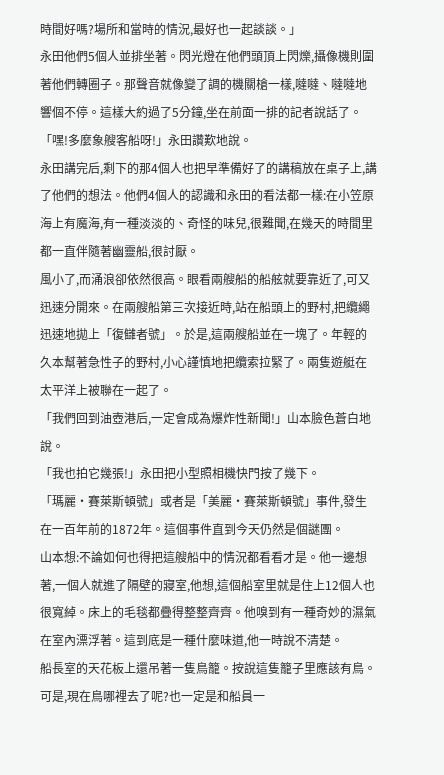時間好嗎?場所和當時的情況,最好也一起談談。」
永田他們5個人並排坐著。閃光燈在他們頭頂上閃爍,攝像機則圍著他們轉圈子。那聲音就像變了調的機關槍一樣,噠噠、噠噠地響個不停。這樣大約過了5分鐘,坐在前面一排的記者說話了。
「嘿!多麼象艘客船呀!」永田讚歎地說。
永田講完后,剩下的那4個人也把早準備好了的講稿放在桌子上,講了他們的想法。他們4個人的認識和永田的看法都一樣:在小笠原海上有魔海,有一種淡淡的、奇怪的味兒,很難聞,在幾天的時間里都一直伴隨著幽靈船,很討厭。
風小了,而涌浪卻依然很高。眼看兩艘船的船舷就要靠近了,可又迅速分開來。在兩艘船第三次接近時,站在船頭上的野村,把纜繩迅速地拋上「復讎者號」。於是,這兩艘船並在一塊了。年輕的久本幫著急性子的野村,小心謹慎地把纜索拉緊了。兩隻遊艇在太平洋上被聯在一起了。
「我們回到油壺港后,一定會成為爆炸性新聞!」山本臉色蒼白地說。
「我也拍它幾張!」永田把小型照相機快門按了幾下。
「瑪麗·賽萊斯頓號」或者是「美麗·賽萊斯頓號」事件,發生在一百年前的1872年。這個事件直到今天仍然是個謎團。
山本想:不論如何也得把這艘船中的情況都看看才是。他一邊想著,一個人就進了隔壁的寢室,他想,這個船室里就是住上12個人也很寬綽。床上的毛毯都疊得整整齊齊。他嗅到有一種奇妙的濕氣在室內漂浮著。這到底是一種什麼味道,他一時說不清楚。
船長室的天花板上還吊著一隻鳥籠。按說這隻籠子里應該有鳥。可是,現在鳥哪裡去了呢?也一定是和船員一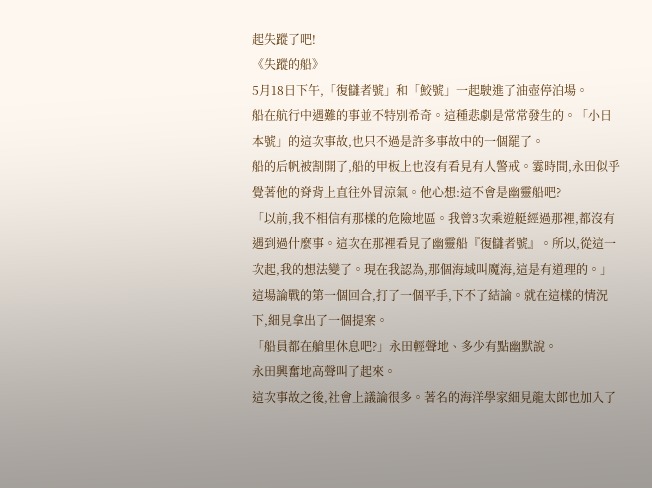起失蹤了吧!
《失蹤的船》
5月18日下午,「復讎者號」和「鮫號」一起駛進了油壺停泊場。
船在航行中遇難的事並不特別希奇。這種悲劇是常常發生的。「小日本號」的這次事故,也只不過是許多事故中的一個罷了。
船的后帆被割開了,船的甲板上也沒有看見有人警戒。霎時間,永田似乎覺著他的脊背上直往外冒涼氣。他心想:這不會是幽靈船吧?
「以前,我不相信有那樣的危險地區。我曾3次乘遊艇經過那裡,都沒有遇到過什麼事。這次在那裡看見了幽靈船『復讎者號』。所以,從這一次起,我的想法變了。現在我認為,那個海域叫魔海,這是有道理的。」
這場論戰的第一個回合,打了一個平手,下不了結論。就在這樣的情況下,細見拿出了一個提案。
「船員都在艙里休息吧?」永田輕聲地、多少有點幽默說。
永田興奮地高聲叫了起來。
這次事故之後,社會上議論很多。著名的海洋學家細見龍太郎也加入了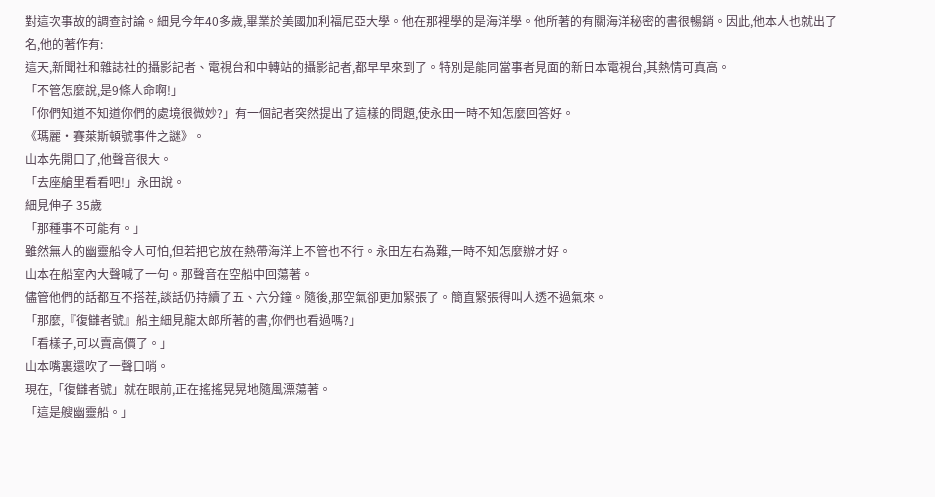對這次事故的調查討論。細見今年40多歲,畢業於美國加利福尼亞大學。他在那裡學的是海洋學。他所著的有關海洋秘密的書很暢銷。因此,他本人也就出了名,他的著作有:
這天,新聞社和雜誌社的攝影記者、電視台和中轉站的攝影記者,都早早來到了。特別是能同當事者見面的新日本電視台,其熱情可真高。
「不管怎麼說,是9條人命啊!」
「你們知道不知道你們的處境很微妙?」有一個記者突然提出了這樣的問題,使永田一時不知怎麼回答好。
《瑪麗·賽萊斯頓號事件之謎》。
山本先開口了,他聲音很大。
「去座艙里看看吧!」永田說。
細見伸子 35歲
「那種事不可能有。」
雖然無人的幽靈船令人可怕,但若把它放在熱帶海洋上不管也不行。永田左右為難,一時不知怎麼辦才好。
山本在船室內大聲喊了一句。那聲音在空船中回蕩著。
儘管他們的話都互不搭茬,談話仍持續了五、六分鐘。隨後,那空氣卻更加緊張了。簡直緊張得叫人透不過氣來。
「那麼,『復讎者號』船主細見龍太郎所著的書,你們也看過嗎?」
「看樣子,可以賣高價了。」
山本嘴裏還吹了一聲口哨。
現在,「復讎者號」就在眼前,正在搖搖晃晃地隨風漂蕩著。
「這是艘幽靈船。」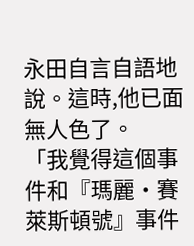永田自言自語地說。這時,他已面無人色了。
「我覺得這個事件和『瑪麗·賽萊斯頓號』事件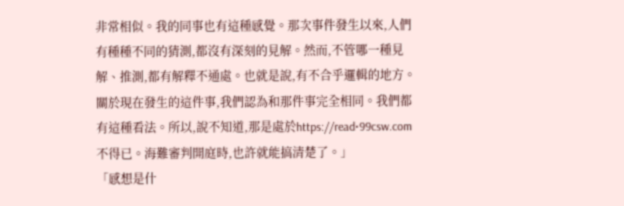非常相似。我的同事也有這種感覺。那次事件發生以來,人們有種種不同的猜測,都沒有深刻的見解。然而,不管哪一種見解、推測,都有解釋不通處。也就是說,有不合乎邏輯的地方。關於現在發生的這件事,我們認為和那件事完全相同。我們都有這種看法。所以,說不知道,那是處於https://read•99csw.com不得已。海難審判開庭時,也許就能搞清楚了。」
「感想是什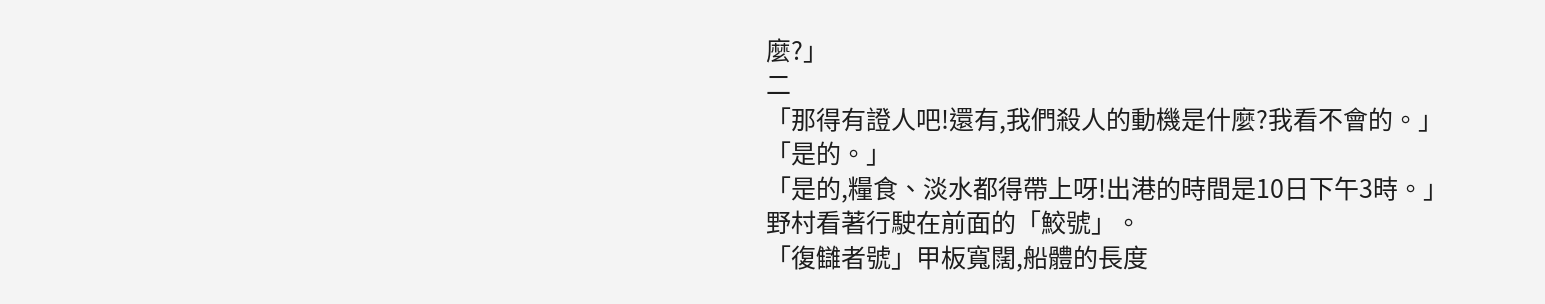麼?」
二
「那得有證人吧!還有,我們殺人的動機是什麼?我看不會的。」
「是的。」
「是的,糧食、淡水都得帶上呀!出港的時間是10日下午3時。」
野村看著行駛在前面的「鮫號」。
「復讎者號」甲板寬闊,船體的長度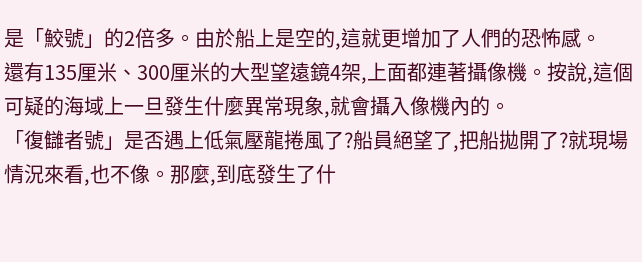是「鮫號」的2倍多。由於船上是空的,這就更增加了人們的恐怖感。
還有135厘米、300厘米的大型望遠鏡4架,上面都連著攝像機。按說,這個可疑的海域上一旦發生什麼異常現象,就會攝入像機內的。
「復讎者號」是否遇上低氣壓龍捲風了?船員絕望了,把船拋開了?就現場情況來看,也不像。那麼,到底發生了什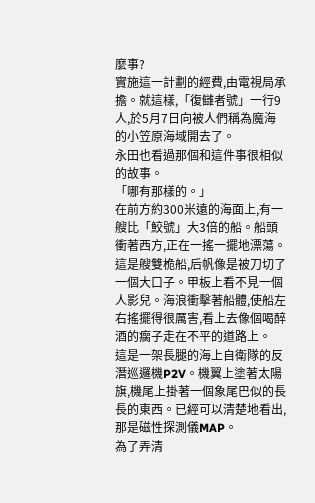麼事?
實施這一計劃的經費,由電視局承擔。就這樣,「復讎者號」一行9人,於5月7日向被人們稱為魔海的小笠原海域開去了。
永田也看過那個和這件事很相似的故事。
「哪有那樣的。」
在前方約300米遠的海面上,有一艘比「鮫號」大3倍的船。船頭衝著西方,正在一搖一擺地漂蕩。這是艘雙桅船,后帆像是被刀切了一個大口子。甲板上看不見一個人影兒。海浪衝擊著船體,使船左右搖擺得很厲害,看上去像個喝醉酒的瘸子走在不平的道路上。
這是一架長腿的海上自衛隊的反潛巡邏機P2V。機翼上塗著太陽旗,機尾上掛著一個象尾巴似的長長的東西。已經可以清楚地看出,那是磁性探測儀MAP。
為了弄清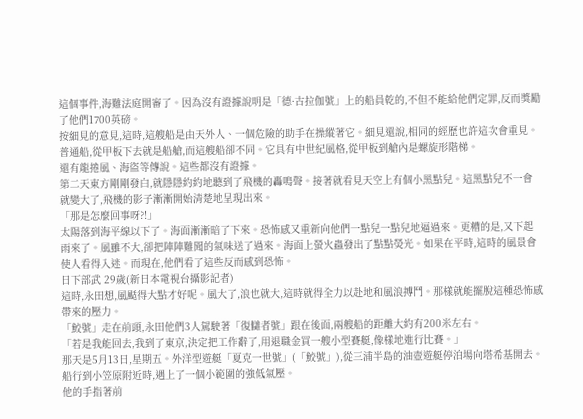這個事件,海難法庭開審了。因為沒有證據說明是「德·古拉伽號」上的船員乾的,不但不能給他們定罪,反而獎勵了他們1700英磅。
按細見的意見,這時,這艘船是由天外人、一個危險的助手在操縱著它。細見還說,相同的經歷也許這次會重見。
普通船,從甲板下去就是船艙,而這艘船卻不同。它具有中世紀風格,從甲板到艙內是螺旋形階梯。
還有龍捲風、海盜等傳說。這些都沒有證據。
第二天東方剛剛發白,就隱隱約約地聽到了飛機的轟鳴聲。接著就看見天空上有個小黑點兒。這黑點兒不一會就變大了,飛機的影子漸漸開始清楚地呈現出來。
「那是怎麼回事呀?!」
太陽落到海平線以下了。海面漸漸暗了下來。恐怖感又重新向他們一點兒一點兒地逼過來。更糟的是,又下起雨來了。風雖不大,卻把陣陣難聞的氣味送了過來。海面上螢火蟲發出了點點熒光。如果在平時,這時的風景會使人看得入迷。而現在,他們看了這些反而感到恐怖。
日下部武 29歲(新日本電視台攝影記者)
這時,永田想,風颳得大點才好呢。風大了,浪也就大,這時就得全力以赴地和風浪搏鬥。那樣就能擺脫這種恐怖感帶來的壓力。
「鮫號」走在前頭,永田他們3人駕駛著「復讎者號」跟在後面,兩艘船的距離大約有200米左右。
「若是我能回去,我到了東京,決定把工作辭了,用退職金買一艘小型賽艇,像樣地進行比賽。」
那天是5月13日,星期五。外洋型遊艇「夏克一世號」(「鮫號」),從三浦半島的油壺遊艇停泊場向塔希基開去。船行到小笠原附近時,遇上了一個小範圍的強低氣壓。
他的手指著前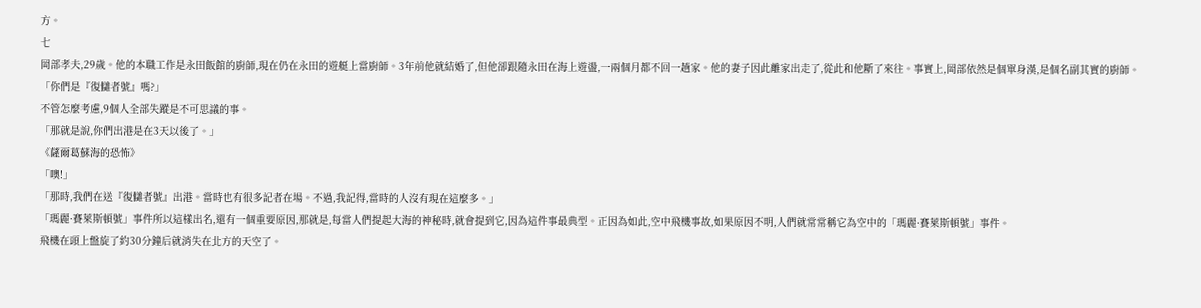方。
七
岡部孝夫,29歲。他的本職工作是永田飯館的廚師,現在仍在永田的遊艇上當廚師。3年前他就結婚了,但他卻跟隨永田在海上遊盪,一兩個月都不回一趟家。他的妻子因此離家出走了,從此和他斷了來往。事實上,岡部依然是個單身漢,是個名副其實的廚師。
「你們是『復讎者號』嗎?」
不管怎麼考慮,9個人全部失蹤是不可思議的事。
「那就是說,你們出港是在3天以後了。」
《薩爾葛蘇海的恐怖》
「噢!」
「那時,我們在送『復讎者號』出港。當時也有很多記者在場。不過,我記得,當時的人沒有現在這麼多。」
「瑪麗·賽萊斯頓號」事件所以這樣出名,還有一個重要原因,那就是,每當人們提起大海的神秘時,就會提到它,因為這件事最典型。正因為如此,空中飛機事故,如果原因不明,人們就常常稱它為空中的「瑪麗·賽萊斯頓號」事件。
飛機在頭上盤旋了約30分鐘后就消失在北方的天空了。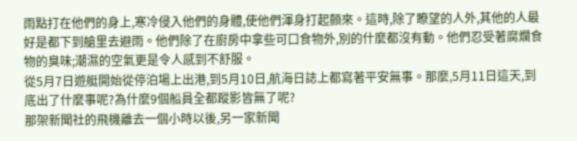雨點打在他們的身上,寒冷侵入他們的身體,使他們渾身打起顫來。這時,除了瞭望的人外,其他的人最好是都下到艙里去避雨。他們除了在廚房中拿些可口食物外,別的什麼都沒有動。他們忍受著腐爛食物的臭味;潮濕的空氣更是令人感到不舒服。
從5月7日遊艇開始從停泊場上出港,到5月10日,航海日誌上都寫著平安無事。那麼,5月11日這天,到底出了什麼事呢?為什麼9個船員全都蹤影皆無了呢?
那架新聞社的飛機離去一個小時以後,另一家新聞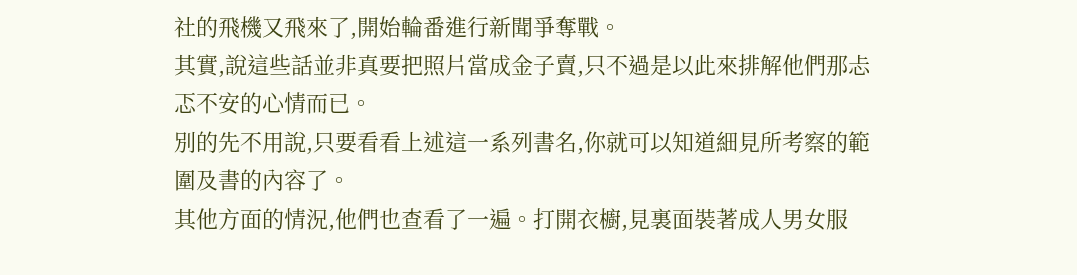社的飛機又飛來了,開始輪番進行新聞爭奪戰。
其實,說這些話並非真要把照片當成金子賣,只不過是以此來排解他們那忐忑不安的心情而已。
別的先不用說,只要看看上述這一系列書名,你就可以知道細見所考察的範圍及書的內容了。
其他方面的情況,他們也查看了一遍。打開衣櫥,見裏面裝著成人男女服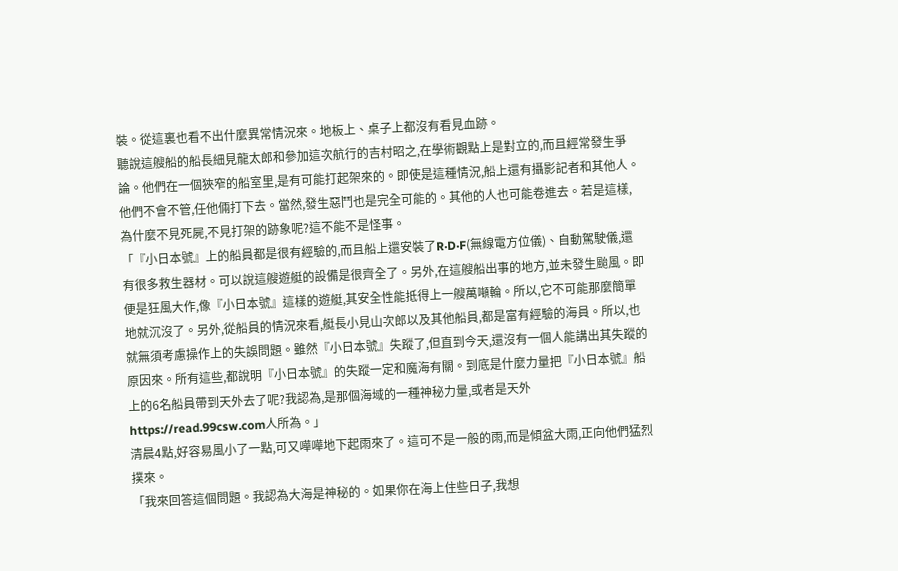裝。從這裏也看不出什麼異常情況來。地板上、桌子上都沒有看見血跡。
聽說這艘船的船長細見龍太郎和參加這次航行的吉村昭之,在學術觀點上是對立的,而且經常發生爭論。他們在一個狹窄的船室里,是有可能打起架來的。即使是這種情況,船上還有攝影記者和其他人。他們不會不管,任他倆打下去。當然,發生惡鬥也是完全可能的。其他的人也可能卷進去。若是這樣,為什麼不見死屍,不見打架的跡象呢?這不能不是怪事。
「『小日本號』上的船員都是很有經驗的,而且船上還安裝了R·D·F(無線電方位儀)、自動駕駛儀,還有很多救生器材。可以說這艘遊艇的設備是很齊全了。另外,在這艘船出事的地方,並未發生颱風。即便是狂風大作,像『小日本號』這樣的遊艇,其安全性能抵得上一艘萬噸輪。所以,它不可能那麼簡單地就沉沒了。另外,從船員的情況來看,艇長小見山次郎以及其他船員,都是富有經驗的海員。所以,也就無須考慮操作上的失誤問題。雖然『小日本號』失蹤了,但直到今天,還沒有一個人能講出其失蹤的原因來。所有這些,都說明『小日本號』的失蹤一定和魔海有關。到底是什麼力量把『小日本號』船上的6名船員帶到天外去了呢?我認為,是那個海域的一種神秘力量,或者是天外https://read.99csw.com人所為。」
清晨4點,好容易風小了一點,可又嘩嘩地下起雨來了。這可不是一般的雨,而是傾盆大雨,正向他們猛烈撲來。
「我來回答這個問題。我認為大海是神秘的。如果你在海上住些日子,我想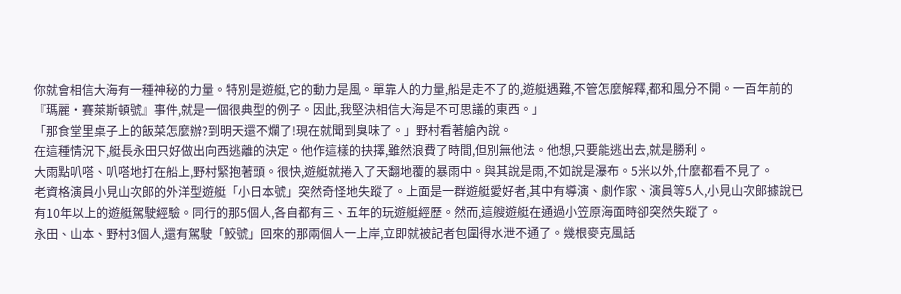你就會相信大海有一種神秘的力量。特別是遊艇,它的動力是風。單靠人的力量,船是走不了的,遊艇遇難,不管怎麼解釋,都和風分不開。一百年前的『瑪麗·賽萊斯頓號』事件,就是一個很典型的例子。因此,我堅決相信大海是不可思議的東西。」
「那食堂里桌子上的飯菜怎麼辦?到明天還不爛了!現在就聞到臭味了。」野村看著艙內說。
在這種情況下,艇長永田只好做出向西逃離的決定。他作這樣的抉擇,雖然浪費了時間,但別無他法。他想,只要能逃出去,就是勝利。
大雨點叭嗒、叭嗒地打在船上,野村緊抱著頭。很快,遊艇就捲入了天翻地覆的暴雨中。與其說是雨,不如說是瀑布。5米以外,什麼都看不見了。
老資格演員小見山次郞的外洋型遊艇「小日本號」突然奇怪地失蹤了。上面是一群遊艇愛好者,其中有導演、劇作家、演員等5人,小見山次郞據說已有10年以上的遊艇駕駛經驗。同行的那5個人,各自都有三、五年的玩遊艇經歷。然而,這艘遊艇在通過小笠原海面時卻突然失蹤了。
永田、山本、野村3個人,還有駕駛「鮫號」回來的那兩個人一上岸,立即就被記者包圍得水泄不通了。幾根麥克風話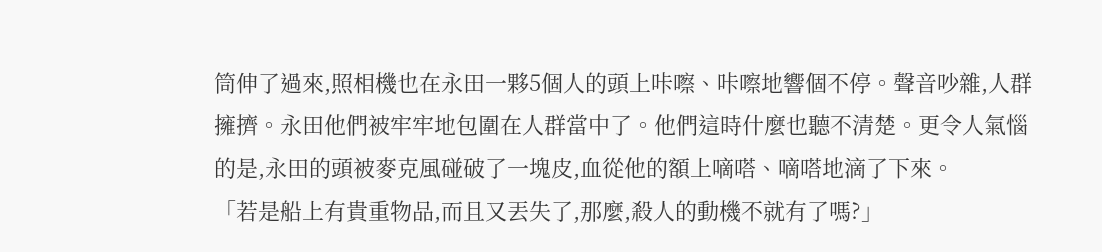筒伸了過來,照相機也在永田一夥5個人的頭上咔嚓、咔嚓地響個不停。聲音吵雜,人群擁擠。永田他們被牢牢地包圍在人群當中了。他們這時什麼也聽不清楚。更令人氣惱的是,永田的頭被麥克風碰破了一塊皮,血從他的額上嘀嗒、嘀嗒地滴了下來。
「若是船上有貴重物品,而且又丟失了,那麼,殺人的動機不就有了嗎?」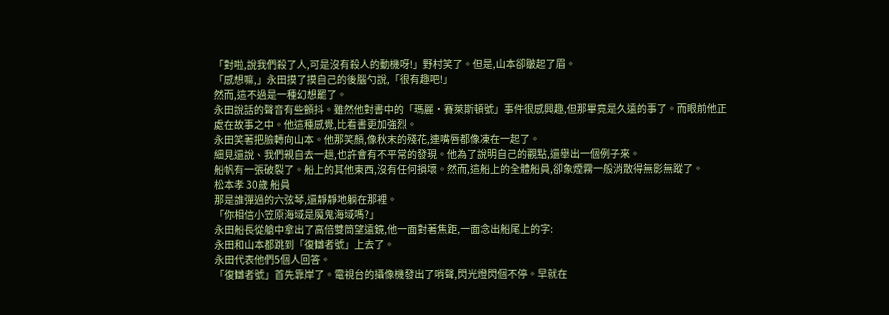「對啦,說我們殺了人,可是沒有殺人的動機呀!」野村笑了。但是,山本卻皺起了眉。
「感想嘛,」永田摸了摸自己的後腦勺說,「很有趣吧!」
然而,這不過是一種幻想罷了。
永田說話的聲音有些顫抖。雖然他對書中的「瑪麗·賽萊斯頓號」事件很感興趣,但那畢竟是久遠的事了。而眼前他正處在故事之中。他這種感覺,比看書更加強烈。
永田笑著把臉轉向山本。他那笑顏,像秋末的殘花,連嘴唇都像凍在一起了。
細見還說、我們親自去一趟,也許會有不平常的發現。他為了說明自己的觀點,還舉出一個例子來。
船帆有一張破裂了。船上的其他東西,沒有任何損壞。然而,這船上的全體船員,卻象煙霧一般消散得無影無蹤了。
松本孝 30歲 船員
那是誰彈過的六弦琴,還靜靜地躺在那裡。
「你相信小笠原海域是魔鬼海域嗎?」
永田船長從艙中拿出了高倍雙筒望遠鏡,他一面對著焦距,一面念出船尾上的字:
永田和山本都跳到「復讎者號」上去了。
永田代表他們5個人回答。
「復讎者號」首先靠岸了。電視台的攝像機發出了哨聲,閃光燈閃個不停。早就在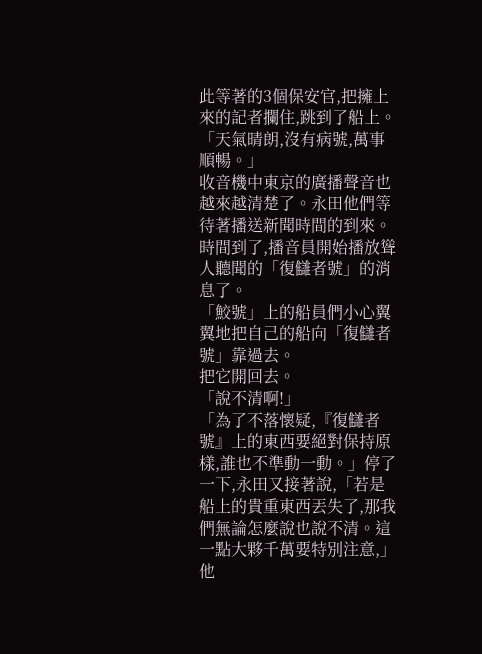此等著的3個保安官,把擁上來的記者攔住,跳到了船上。
「天氣晴朗,沒有病號,萬事順暢。」
收音機中東京的廣播聲音也越來越清楚了。永田他們等待著播送新聞時間的到來。時間到了,播音員開始播放聳人聽聞的「復讎者號」的消息了。
「鮫號」上的船員們小心翼翼地把自己的船向「復讎者號」靠過去。
把它開回去。
「說不清啊!」
「為了不落懷疑,『復讎者號』上的東西要絕對保持原樣,誰也不準動一動。」停了一下,永田又接著說,「若是船上的貴重東西丟失了,那我們無論怎麼說也說不清。這一點大夥千萬要特別注意,」
他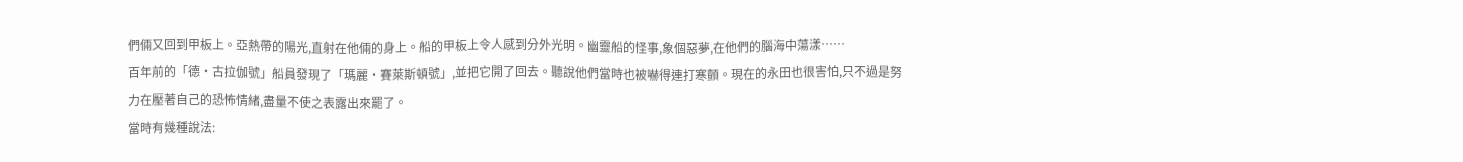們倆又回到甲板上。亞熱帶的陽光,直射在他倆的身上。船的甲板上令人感到分外光明。幽靈船的怪事,象個惡夢,在他們的腦海中蕩漾……
百年前的「德·古拉伽號」船員發現了「瑪麗·賽萊斯頓號」,並把它開了回去。聽說他們當時也被嚇得連打寒顫。現在的永田也很害怕,只不過是努力在壓著自己的恐怖情緒,盡量不使之表露出來罷了。
當時有幾種說法: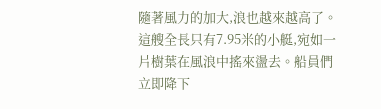隨著風力的加大,浪也越來越高了。這艘全長只有7.95米的小艇,宛如一片樹葉在風浪中搖來盪去。船員們立即降下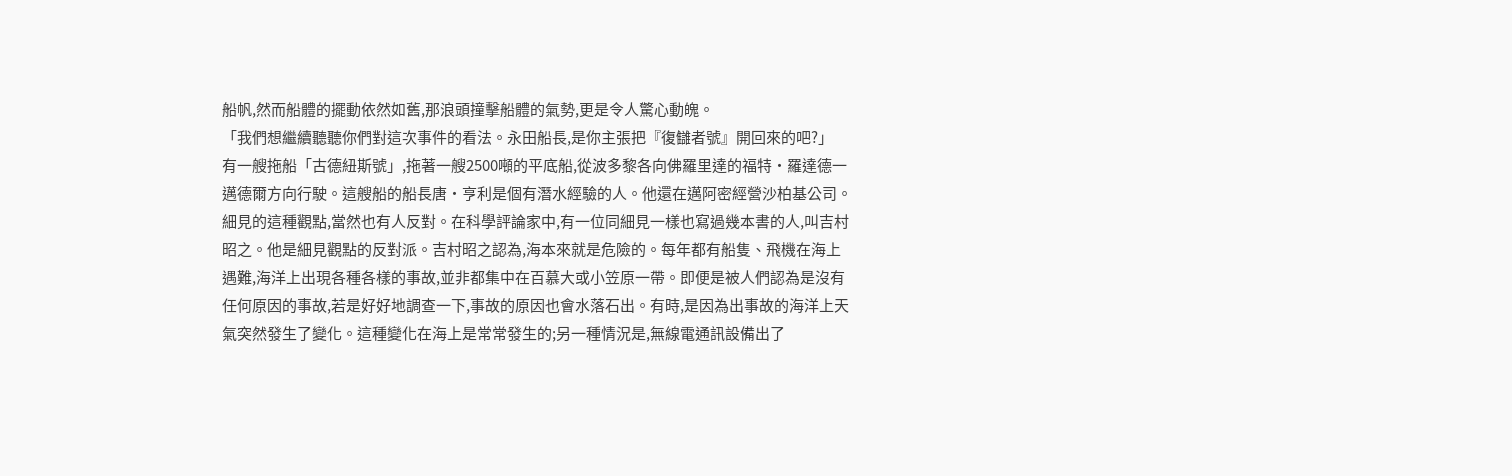船帆,然而船體的擺動依然如舊,那浪頭撞擊船體的氣勢,更是令人驚心動魄。
「我們想繼續聽聽你們對這次事件的看法。永田船長,是你主張把『復讎者號』開回來的吧?」
有一艘拖船「古德紐斯號」,拖著一艘2500噸的平底船,從波多黎各向佛羅里達的福特·羅達德一邁德爾方向行駛。這艘船的船長唐·亨利是個有潛水經驗的人。他還在邁阿密經營沙柏基公司。
細見的這種觀點,當然也有人反對。在科學評論家中,有一位同細見一樣也寫過幾本書的人,叫吉村昭之。他是細見觀點的反對派。吉村昭之認為,海本來就是危險的。每年都有船隻、飛機在海上遇難,海洋上出現各種各樣的事故,並非都集中在百慕大或小笠原一帶。即便是被人們認為是沒有任何原因的事故,若是好好地調查一下,事故的原因也會水落石出。有時,是因為出事故的海洋上天氣突然發生了變化。這種變化在海上是常常發生的;另一種情況是,無線電通訊設備出了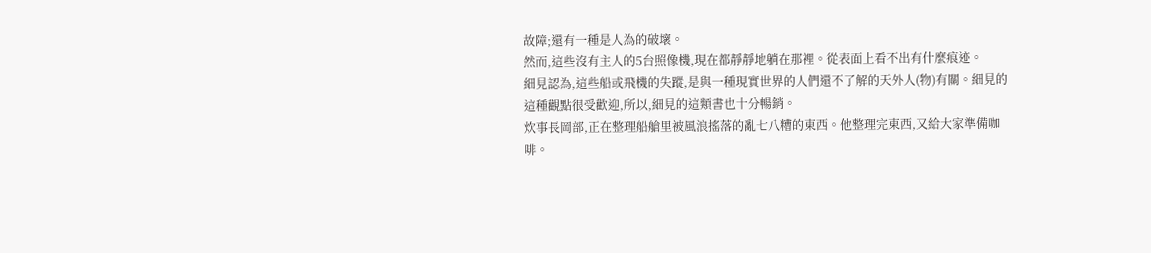故障;還有一種是人為的破壞。
然而,這些沒有主人的5台照像機,現在都靜靜地躺在那裡。從表面上看不出有什麼痕迹。
細見認為,這些船或飛機的失蹤,是與一種現實世界的人們還不了解的天外人(物)有關。細見的這種觀點很受歡迎,所以,細見的這類書也十分暢銷。
炊事長岡部,正在整理船艙里被風浪搖落的亂七八糟的東西。他整理完東西,又給大家準備咖啡。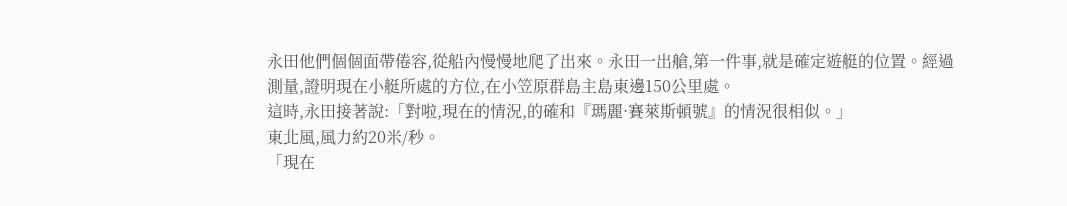永田他們個個面帶倦容,從船內慢慢地爬了出來。永田一出艙,第一件事,就是確定遊艇的位置。經過測量,證明現在小艇所處的方位,在小笠原群島主島東邊150公里處。
這時,永田接著說:「對啦,現在的情況,的確和『瑪麗·賽萊斯頓號』的情況很相似。」
東北風,風力約20米/秒。
「現在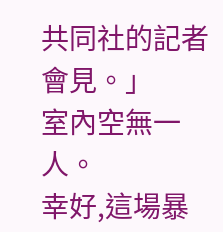共同社的記者會見。」
室內空無一人。
幸好,這場暴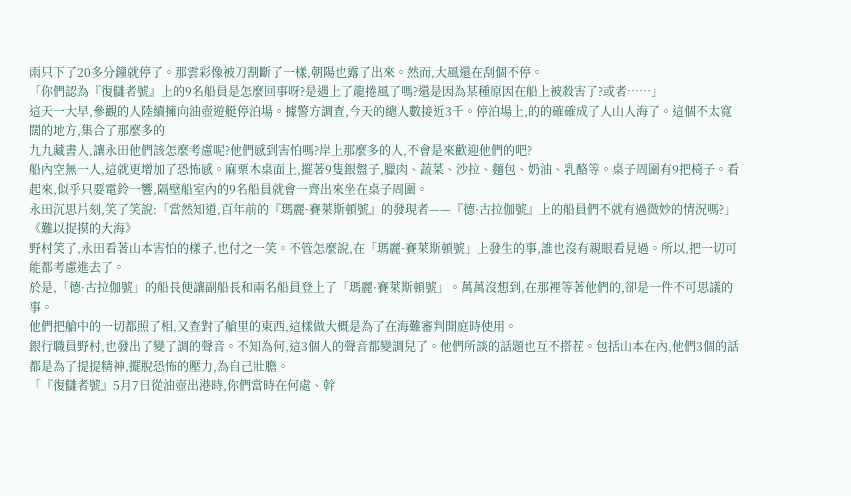雨只下了20多分鐘就停了。那雲彩像被刀割斷了一樣,朝陽也露了出來。然而,大風還在刮個不停。
「你們認為『復讎者號』上的9名船員是怎麼回事呀?是遇上了龍捲風了嗎?還是因為某種原因在船上被殺害了?或者……」
這天一大早,參觀的人陸續擁向油壺遊艇停泊場。據警方調查,今天的總人數接近3千。停泊場上,的的確確成了人山人海了。這個不太寬闊的地方,集合了那麼多的
九九藏書人,讓永田他們該怎麼考慮呢?他們感到害怕嗎?岸上那麼多的人,不會是來歡迎他們的吧?
船內空無一人,這就更增加了恐怖感。麻栗木桌面上,擺著9隻銀盤子,臘肉、蔬菜、沙拉、麵包、奶油、乳酪等。桌子周圍有9把椅子。看起來,似乎只要電鈴一響,隔壁船室內的9名船員就會一齊出來坐在桌子周圍。
永田沉思片刻,笑了笑說:「當然知道,百年前的『瑪麗·賽萊斯頓號』的發現者——『德·古拉伽號』上的船員們不就有過微妙的情況嗎?」
《難以捉摸的大海》
野村笑了,永田看著山本害怕的樣子,也付之一笑。不管怎麼說,在「瑪麗·賽萊斯頓號」上發生的事,誰也沒有親眼看見過。所以,把一切可能都考慮進去了。
於是,「德·古拉伽號」的船長便讓副船長和兩名船員登上了「瑪麗·賽萊斯頓號」。萬萬沒想到,在那裡等著他們的,卻是一件不可思議的事。
他們把艙中的一切都照了相,又查對了艙里的東西,這樣做大概是為了在海難審判開庭時使用。
銀行職員野村,也發出了變了調的聲音。不知為何,這3個人的聲音都變調兒了。他們所談的話題也互不搭茬。包括山本在內,他們3個的話都是為了提提精神,擺脫恐怖的壓力,為自己壯膽。
「『復讎者號』5月7日從油壺出港時,你們當時在何處、幹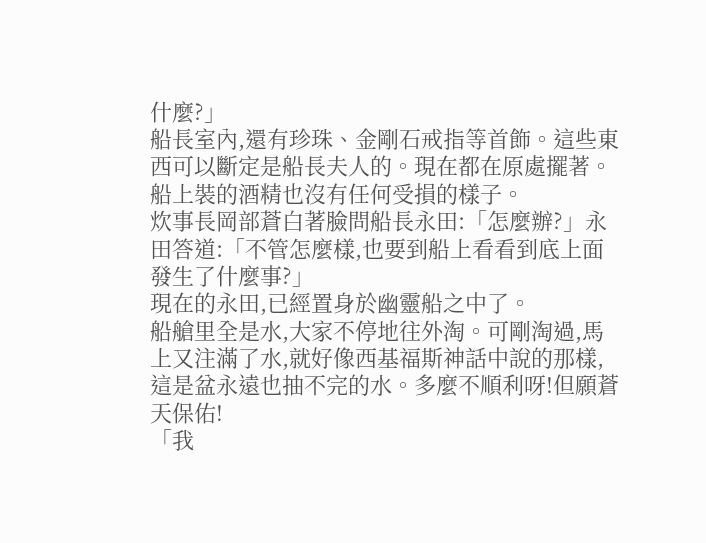什麼?」
船長室內,還有珍珠、金剛石戒指等首飾。這些東西可以斷定是船長夫人的。現在都在原處擺著。船上裝的酒精也沒有任何受損的樣子。
炊事長岡部蒼白著臉問船長永田:「怎麼辦?」永田答道:「不管怎麼樣,也要到船上看看到底上面發生了什麼事?」
現在的永田,已經置身於幽靈船之中了。
船艙里全是水,大家不停地往外淘。可剛淘過,馬上又注滿了水,就好像西基福斯神話中說的那樣,這是盆永遠也抽不完的水。多麼不順利呀!但願蒼天保佑!
「我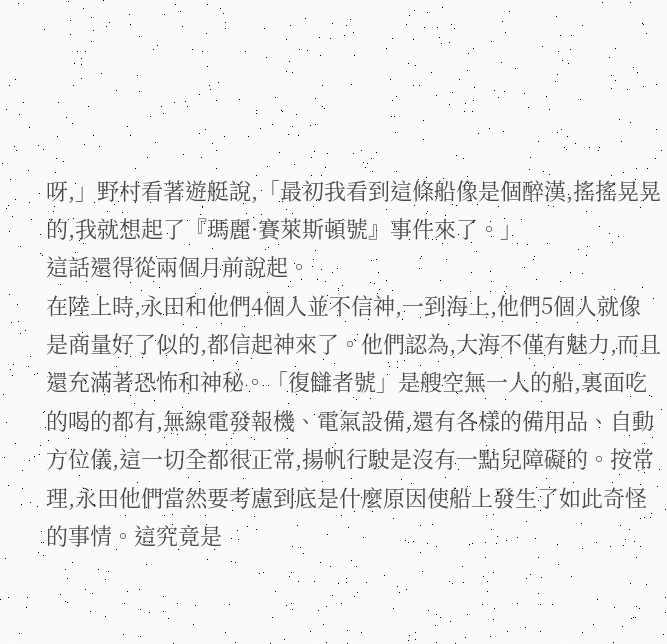呀,」野村看著遊艇說,「最初我看到這條船像是個醉漢,搖搖晃晃的,我就想起了『瑪麗·賽萊斯頓號』事件來了。」
這話還得從兩個月前說起。
在陸上時,永田和他們4個人並不信神,一到海上,他們5個人就像是商量好了似的,都信起神來了。他們認為,大海不僅有魅力,而且還充滿著恐怖和神秘。「復讎者號」是艘空無一人的船,裏面吃的喝的都有,無線電發報機、電氣設備,還有各樣的備用品、自動方位儀,這一切全都很正常,揚帆行駛是沒有一點兒障礙的。按常理,永田他們當然要考慮到底是什麼原因使船上發生了如此奇怪的事情。這究竟是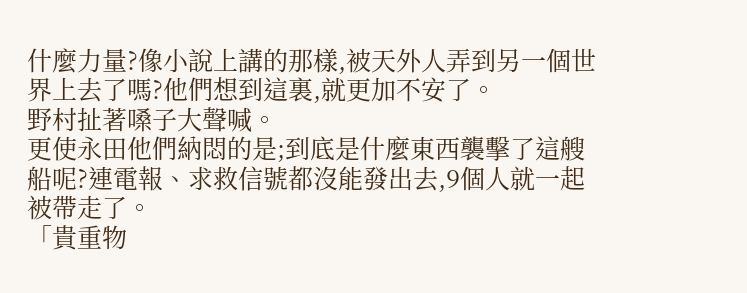什麼力量?像小說上講的那樣,被天外人弄到另一個世界上去了嗎?他們想到這裏,就更加不安了。
野村扯著嗓子大聲喊。
更使永田他們納悶的是;到底是什麼東西襲擊了這艘船呢?連電報、求救信號都沒能發出去,9個人就一起被帶走了。
「貴重物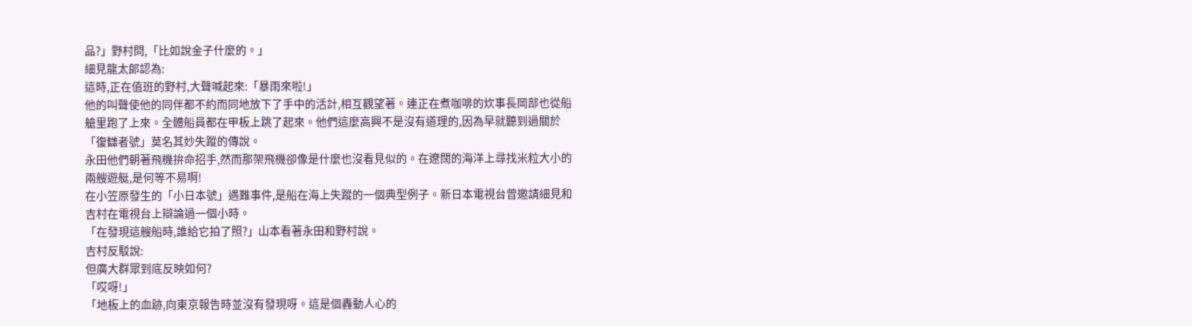品?」野村問,「比如說金子什麼的。」
細見龍太郞認為:
這時,正在值班的野村,大聲喊起來:「暴雨來啦!」
他的叫聲使他的同伴都不約而同地放下了手中的活計,相互觀望著。連正在煮咖啡的炊事長岡部也從船艙里跑了上來。全體船員都在甲板上跳了起來。他們這麼高興不是沒有道理的,因為早就聽到過關於「復讎者號」莫名其妙失蹤的傳說。
永田他們朝著飛機拚命招手,然而那架飛機卻像是什麼也沒看見似的。在遼闊的海洋上尋找米粒大小的兩艘遊艇,是何等不易啊!
在小笠原發生的「小日本號」遇難事件,是船在海上失蹤的一個典型例子。新日本電視台曾邀請細見和吉村在電視台上辯論過一個小時。
「在發現這艘船時,誰給它拍了照?」山本看著永田和野村說。
吉村反駁說:
但廣大群眾到底反映如何?
「哎呀!」
「地板上的血跡,向東京報告時並沒有發現呀。這是個轟動人心的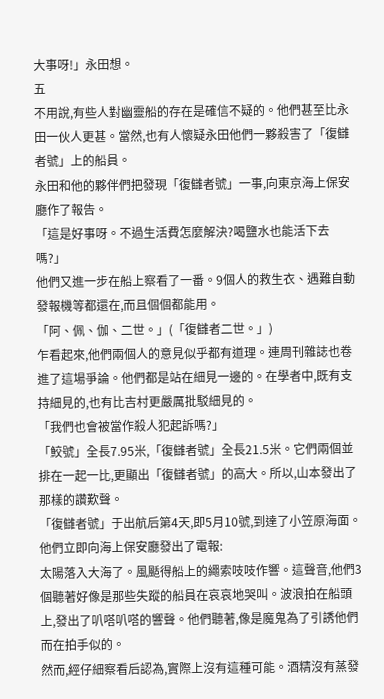大事呀!」永田想。
五
不用說,有些人對幽靈船的存在是確信不疑的。他們甚至比永田一伙人更甚。當然,也有人懷疑永田他們一夥殺害了「復讎者號」上的船員。
永田和他的夥伴們把發現「復讎者號」一事,向東京海上保安廳作了報告。
「這是好事呀。不過生活費怎麼解決?喝鹽水也能活下去嗎?」
他們又進一步在船上察看了一番。9個人的救生衣、遇難自動發報機等都還在,而且個個都能用。
「阿、佩、伽、二世。」(「復讎者二世。」)
乍看起來,他們兩個人的意見似乎都有道理。連周刊雜誌也卷進了這場爭論。他們都是站在細見一邊的。在學者中,既有支持細見的,也有比吉村更嚴厲批駁細見的。
「我們也會被當作殺人犯起訴嗎?」
「鮫號」全長7.95米,「復讎者號」全長21.5米。它們兩個並排在一起一比,更顯出「復讎者號」的高大。所以,山本發出了那樣的讚歎聲。
「復讎者號」于出航后第4天,即5月10號,到達了小笠原海面。他們立即向海上保安廳發出了電報:
太陽落入大海了。風颳得船上的繩索吱吱作響。這聲音,他們3個聽著好像是那些失蹤的船員在哀哀地哭叫。波浪拍在船頭上,發出了叭嗒叭嗒的響聲。他們聽著,像是魔鬼為了引誘他們而在拍手似的。
然而,經仔細察看后認為,實際上沒有這種可能。酒精沒有蒸發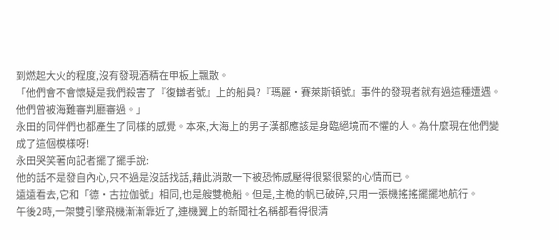到燃起大火的程度,沒有發現酒精在甲板上飄散。
「他們會不會懷疑是我們殺害了『復讎者號』上的船員?『瑪麗·賽萊斯頓號』事件的發現者就有過這種遭遇。他們曾被海難審判廳審過。」
永田的同伴們也都產生了同樣的感覺。本來,大海上的男子漢都應該是身臨絕境而不懼的人。為什麼現在他們變成了這個模樣呀!
永田哭笑著向記者擺了擺手說:
他的話不是發自內心,只不過是沒話找話,藉此消散一下被恐怖感壓得很緊很緊的心情而已。
遠遠看去,它和「德·古拉伽號」相同,也是艘雙桅船。但是,主桅的帆已破碎,只用一張機搖搖擺擺地航行。
午後2時,一架雙引擎飛機漸漸靠近了,連機翼上的新聞社名稱都看得很清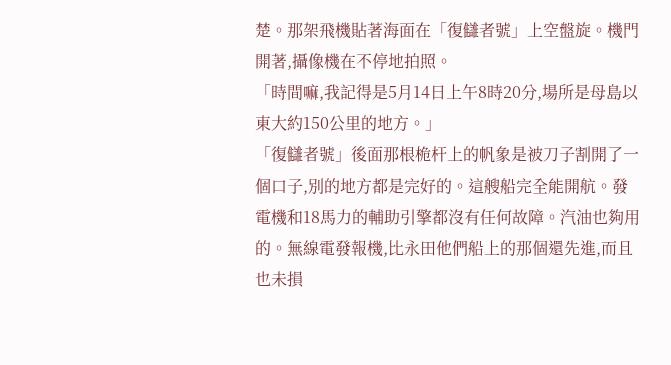楚。那架飛機貼著海面在「復讎者號」上空盤旋。機門開著,攝像機在不停地拍照。
「時間嘛,我記得是5月14日上午8時20分,場所是母島以東大約150公里的地方。」
「復讎者號」後面那根桅杆上的帆象是被刀子割開了一個口子,別的地方都是完好的。這艘船完全能開航。發電機和18馬力的輔助引擎都沒有任何故障。汽油也夠用的。無線電發報機,比永田他們船上的那個還先進,而且也未損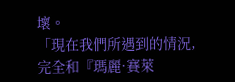壞。
「現在我們所遇到的情況,完全和『瑪麗·賽萊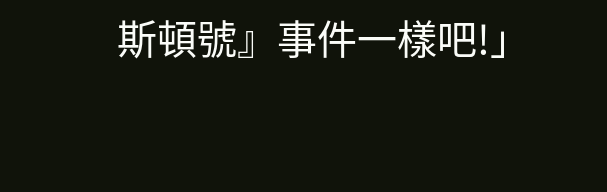斯頓號』事件一樣吧!」